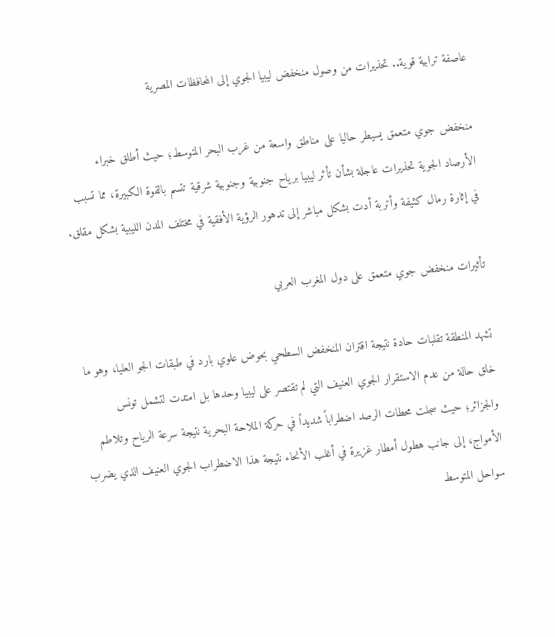عاصفة ترابية قوية.. تحذيرات من وصول منخفض ليبيا الجوي إلى المحافظات المصرية

منخفض جوي متعمق يسيطر حاليا على مناطق واسعة من غرب البحر المتوسط؛ حيث أطلق خبراء الأرصاد الجوية تحذيرات عاجلة بشأن تأثر ليبيا برياح جنوبية وجنوبية شرقية تتسم بالقوة الكبيرة، مما تسبب في إثارة رمال كثيفة وأتربة أدت بشكل مباشر إلى تدهور الرؤية الأفقية في مختلف المدن الليبية بشكل مقلق.

تأثيرات منخفض جوي متعمق على دول المغرب العربي

تشهد المنطقة تقلبات حادة نتيجة اقتران المنخفض السطحي بحوض علوي بارد في طبقات الجو العليا، وهو ما خلق حالة من عدم الاستقرار الجوي العنيف التي لم تقتصر على ليبيا وحدها بل امتدت لتشمل تونس والجزائر؛ حيث سجلت محطات الرصد اضطراباً شديداً في حركة الملاحة البحرية نتيجة سرعة الرياح وتلاطم الأمواج، إلى جانب هطول أمطار غزيرة في أغلب الأنحاء نتيجة هذا الاضطراب الجوي العنيف الذي يضرب سواحل المتوسط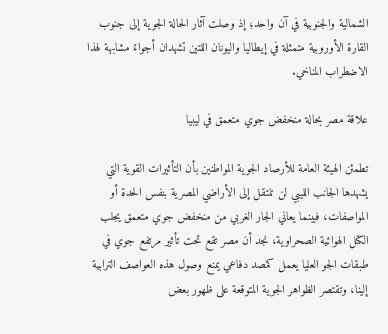الشمالية والجنوبية في آن واحد؛ إذ وصلت آثار الحالة الجوية إلى جنوب القارة الأوروبية متمثلة في إيطاليا واليونان اللتين تشهدان أجواءً مشابهة لهذا الاضطراب المناخي.

علاقة مصر بحالة منخفض جوي متعمق في ليبيا

تطمئن الهيئة العامة للأرصاد الجوية المواطنين بأن التأثيرات القوية التي يشهدها الجانب الليبي لن تنتقل إلى الأراضي المصرية بنفس الحدة أو المواصفات، فبينما يعاني الجار الغربي من منخفض جوي متعمق يجلب الكتل الهوائية الصحراوية، نجد أن مصر تقع تحت تأثير مرتفع جوي في طبقات الجو العليا يعمل كمصد دفاعي يمنع وصول هذه العواصف الترابية إلينا، وتقتصر الظواهر الجوية المتوقعة على ظهور بعض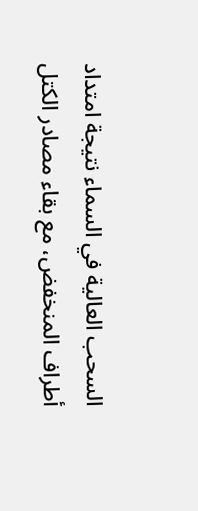السحب العالية في السماء نتيجة امتداد أطراف المنخفض، مع بقاء مصادر الكتل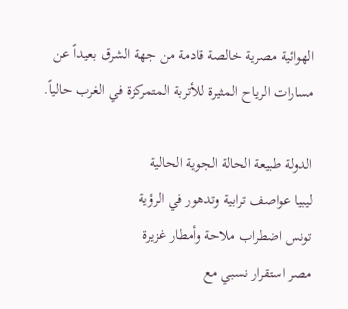الهوائية مصرية خالصة قادمة من جهة الشرق بعيداً عن مسارات الرياح المثيرة للأتربة المتمركزة في الغرب حالياً.

الدولة طبيعة الحالة الجوية الحالية
ليبيا عواصف ترابية وتدهور في الرؤية
تونس اضطراب ملاحة وأمطار غزيرة
مصر استقرار نسبي مع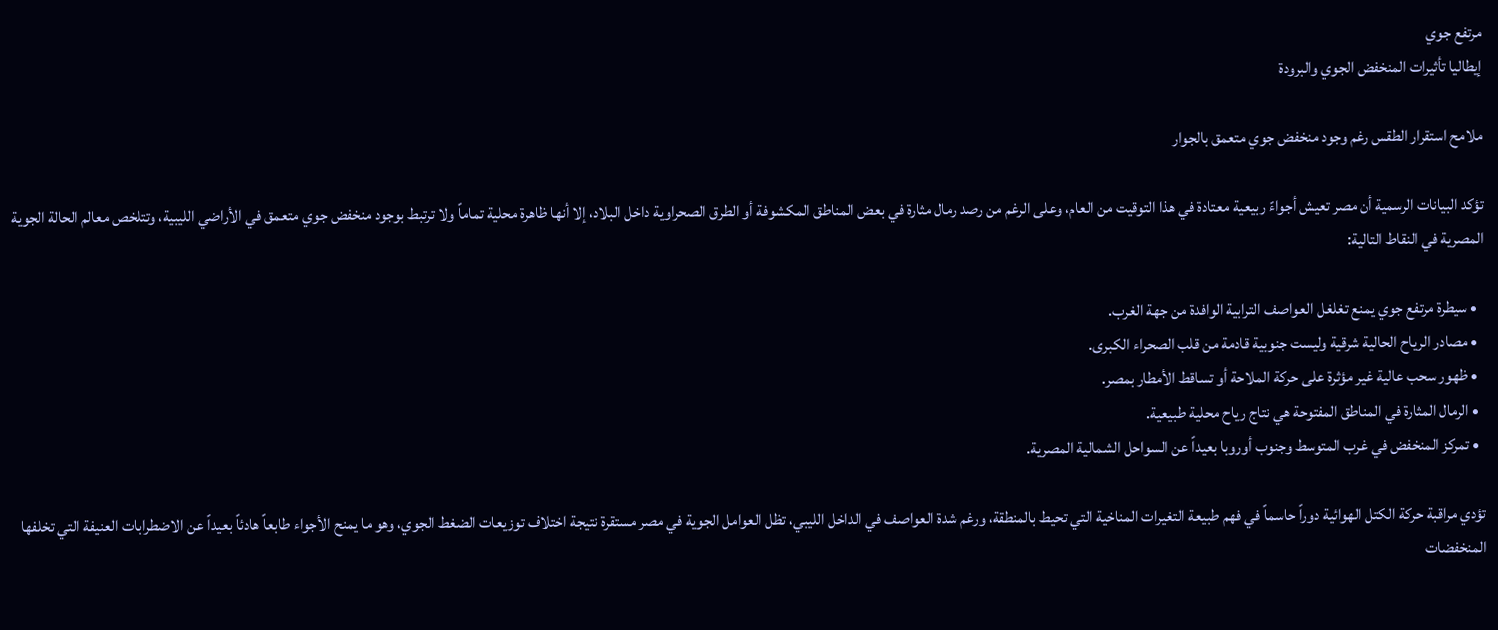مرتفع جوي
إيطاليا تأثيرات المنخفض الجوي والبرودة

ملامح استقرار الطقس رغم وجود منخفض جوي متعمق بالجوار

تؤكد البيانات الرسمية أن مصر تعيش أجواءً ربيعية معتادة في هذا التوقيت من العام، وعلى الرغم من رصد رمال مثارة في بعض المناطق المكشوفة أو الطرق الصحراوية داخل البلاد، إلا أنها ظاهرة محلية تماماً ولا ترتبط بوجود منخفض جوي متعمق في الأراضي الليبية، وتتلخص معالم الحالة الجوية المصرية في النقاط التالية:

  • سيطرة مرتفع جوي يمنع تغلغل العواصف الترابية الوافدة من جهة الغرب.
  • مصادر الرياح الحالية شرقية وليست جنوبية قادمة من قلب الصحراء الكبرى.
  • ظهور سحب عالية غير مؤثرة على حركة الملاحة أو تساقط الأمطار بمصر.
  • الرمال المثارة في المناطق المفتوحة هي نتاج رياح محلية طبيعية.
  • تمركز المنخفض في غرب المتوسط وجنوب أوروبا بعيداً عن السواحل الشمالية المصرية.

تؤدي مراقبة حركة الكتل الهوائية دوراً حاسماً في فهم طبيعة التغيرات المناخية التي تحيط بالمنطقة، ورغم شدة العواصف في الداخل الليبي، تظل العوامل الجوية في مصر مستقرة نتيجة اختلاف توزيعات الضغط الجوي، وهو ما يمنح الأجواء طابعاً هادئاً بعيداً عن الاضطرابات العنيفة التي تخلفها المنخفضات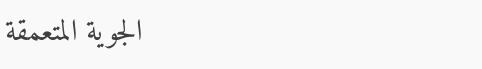الجوية المتعمقة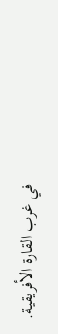في غرب القارة الأفريقية.